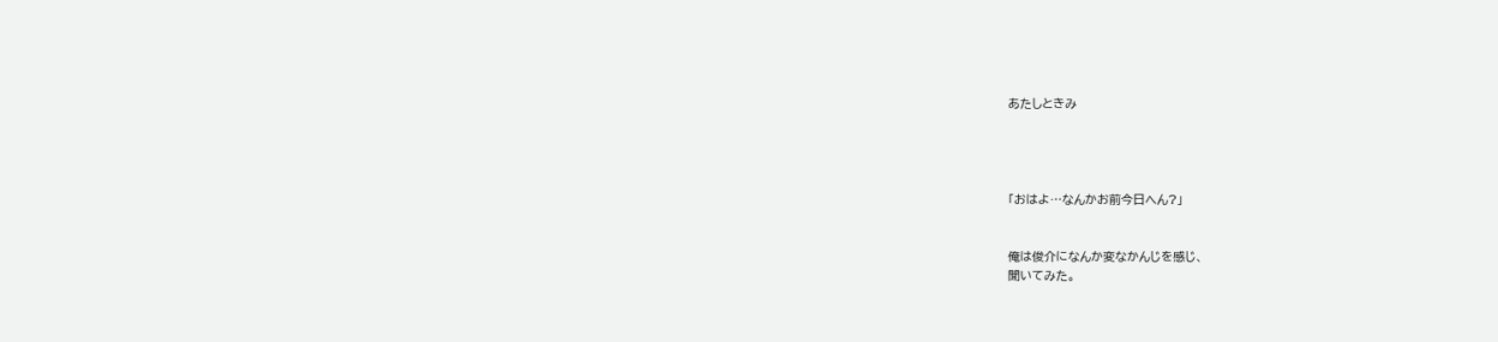あたしときみ




「おはよ…なんかお前今日へん?」


俺は俊介になんか変なかんじを感じ、
聞いてみた。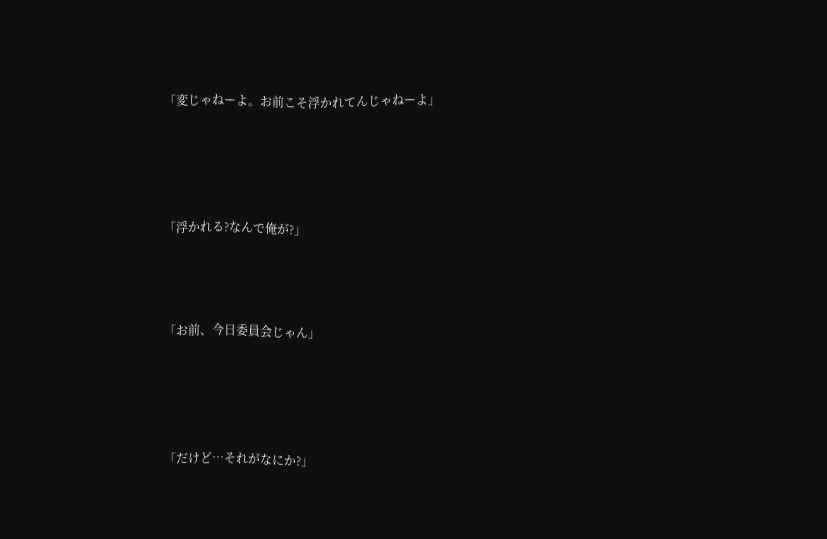「変じゃねーよ。お前こそ浮かれてんじゃねーよ」




「浮かれる?なんで俺が?」



「お前、今日委員会じゃん」




「だけど…それがなにか?」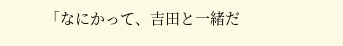「なにかって、吉田と一緒だ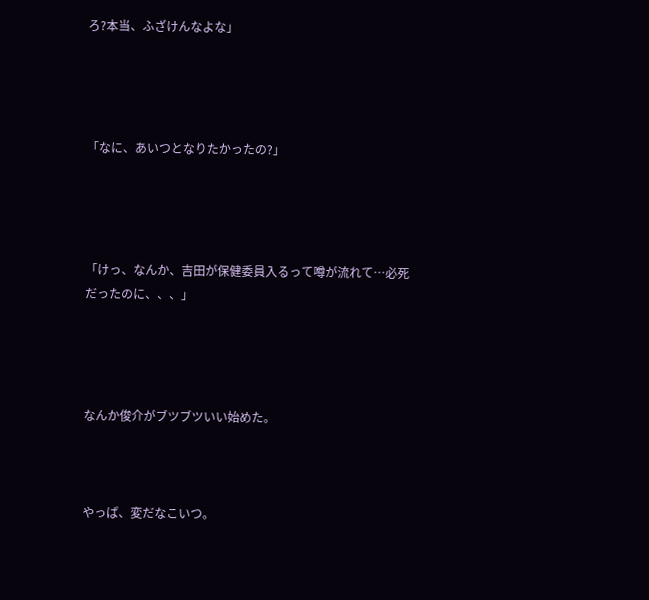ろ?本当、ふざけんなよな」




「なに、あいつとなりたかったの?」




「けっ、なんか、吉田が保健委員入るって噂が流れて…必死だったのに、、、」




なんか俊介がブツブツいい始めた。



やっぱ、変だなこいつ。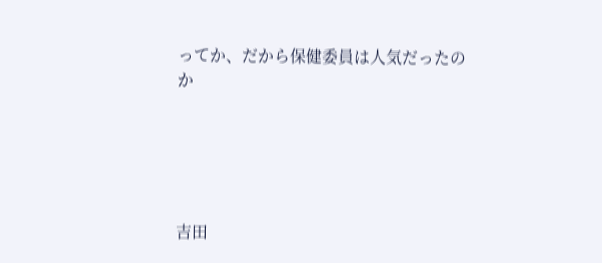ってか、だから保健委員は人気だったのか





吉田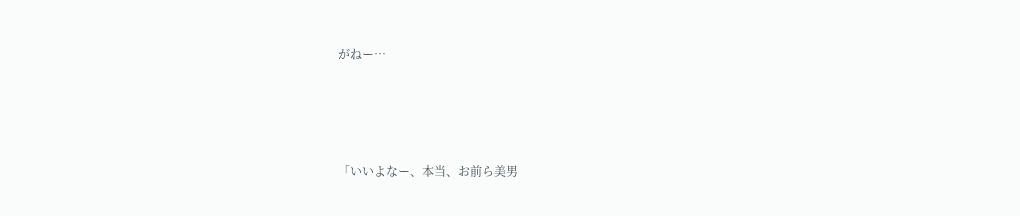がねー…




「いいよなー、本当、お前ら美男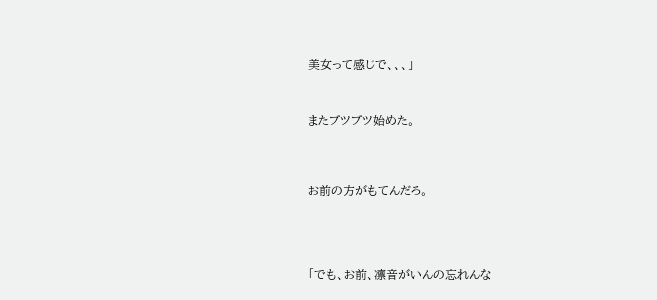美女って感じで、、、」



またブツブツ始めた。




お前の方がもてんだろ。





「でも、お前、凛音がいんの忘れんな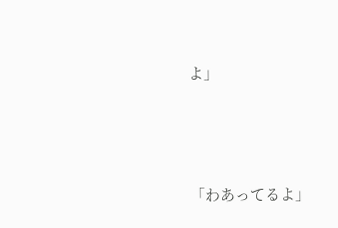よ」




「わあってるよ」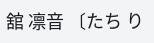舘 凛音 〔たち り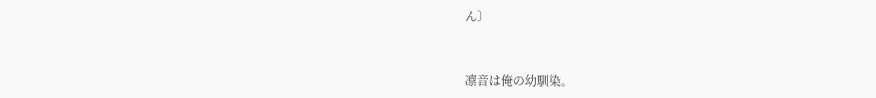ん〕



凛音は俺の幼馴染。